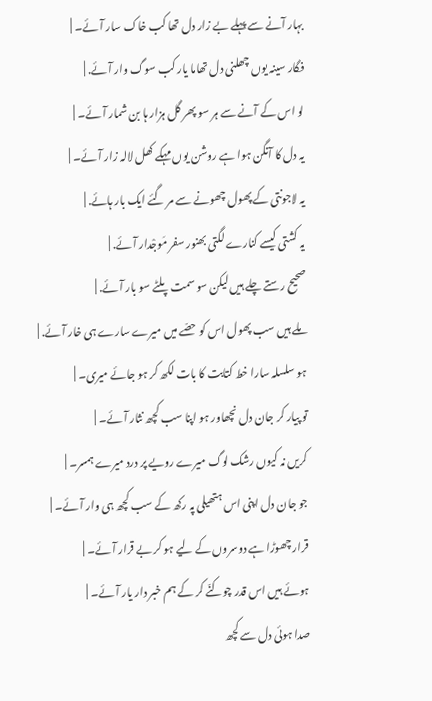بہار آنے سے پہلے بے زار دل تھا کب خاک سار آئے۔ |
فگار سینہ یوں چھلنی دل تھاما یار کب سوگ وار آئے. |
لو اس کے آنے سے ہر سو پھر گل ہزار ہا بن شمار آئے۔ |
یہ دل کا آنگن ہوا ہے روشن یوں مہکے کھل لالہ زار آئے۔ |
یہ لاجونتی کے پھول چھونے سے مر گئے ایک بار ہائے. |
یہ کشتی کیسے کنارے لگتی بھنور سفر مَوجْدار آئے. |
صحیح رستے چلے ہیں لیکن سو سمت پلٹے سو بار آئے. |
ملے ہیں سب پھول اس کو حصّے میں میرے سارے ہی خار آئے. |
ہو سلسلہ سارا خط کتابت کا بات لکھ کر ہو جائے میری۔ |
تو پیار کر جان دل نچھاور ہو اپنا سب کچھ نثار آئے۔ |
کریں نہ کیوں رشک لوگ میرے رویے پر درد میرے ہمسر۔ |
جو جان دل اپنی اس ہتھیلی پہ رکھ کے سب کچھ ہی وار آئے۔ |
قرار چھوڑا ہے دوسروں کے لیے ہو کر بے قرار آئے۔ |
ہوئے ہیں اس قدر چوکنّے کر کے ہم خبر دار یار آئے۔ |
صدا ہوئی دل سے کچھ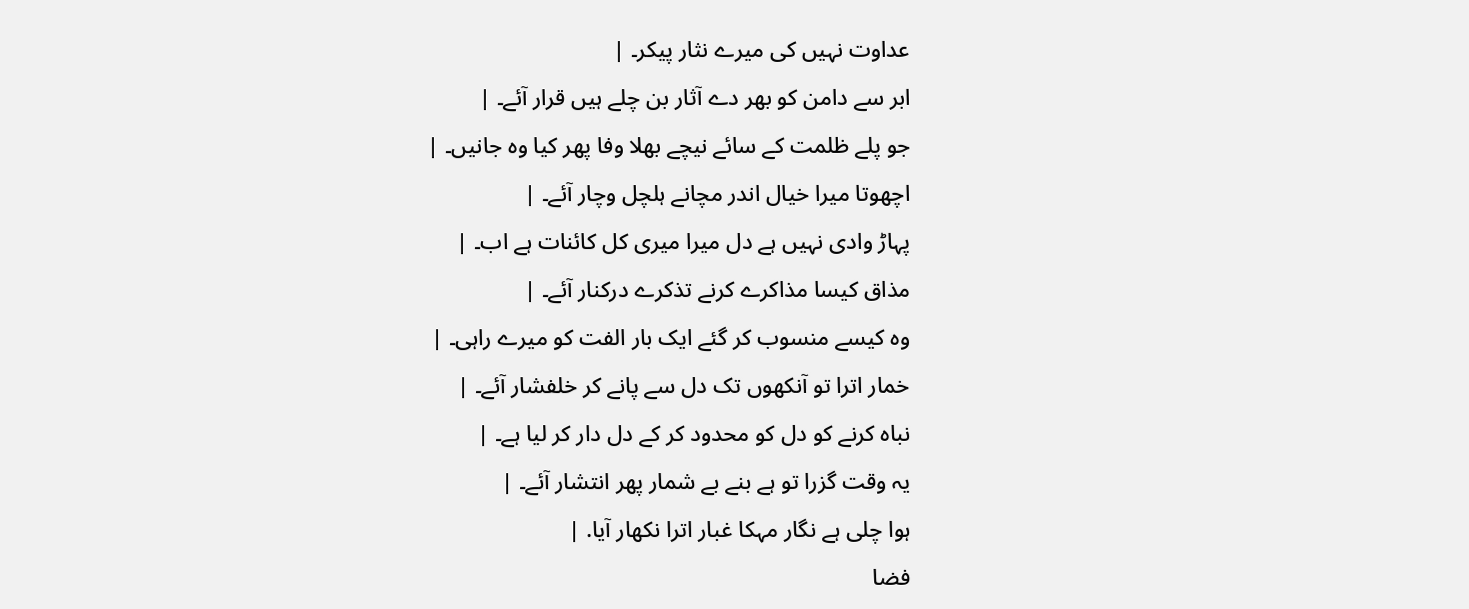عداوت نہیں کی میرے نثار پیکر۔ |
ابر سے دامن کو بھر دے آثار بن چلے ہیں قرار آئے۔ |
جو پلے ظلمت کے سائے نیچے بھلا وفا پھر کیا وہ جانیں۔ |
اچھوتا میرا خیال اندر مچانے ہلچل وچار آئے۔ |
پہاڑ وادی نہیں ہے دل میرا میری کل کائنات ہے اب۔ |
مذاق کیسا مذاکرے کرنے تذکرے درکنار آئے۔ |
وہ کیسے منسوب کر گئے ایک بار الفت کو میرے راہی۔ |
خمار اترا تو آنکھوں تک دل سے پانے کر خلفشار آئے۔ |
نباہ کرنے کو دل کو محدود کر کے دل دار کر لیا ہے۔ |
یہ وقت گزرا تو ہے بنے بے شمار پھر انتشار آئے۔ |
ہوا چلی ہے نگار مہکا غبار اترا نکھار آیا. |
فضا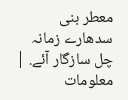معطر بنی سدھارے زمانہ چل سازگار آئے. |
معلومات